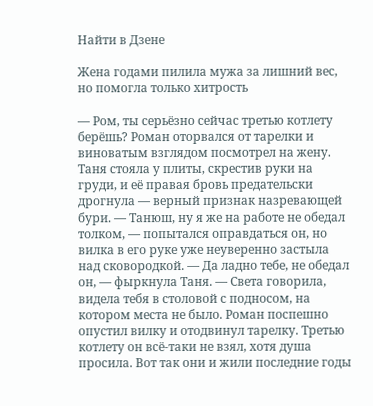Найти в Дзене

Жена годами пилила мужа за лишний вес, но помогла только хитрость

— Ром, ты серьёзно сейчас третью котлету берёшь? Роман оторвался от тарелки и виноватым взглядом посмотрел на жену. Таня стояла у плиты, скрестив руки на груди, и её правая бровь предательски дрогнула — верный признак назревающей бури. — Танюш, ну я же на работе не обедал толком, — попытался оправдаться он, но вилка в его руке уже неуверенно застыла над сковородкой. — Да ладно тебе, не обедал он, — фыркнула Таня. — Света говорила, видела тебя в столовой с подносом, на котором места не было. Роман поспешно опустил вилку и отодвинул тарелку. Третью котлету он всё-таки не взял, хотя душа просила. Вот так они и жили последние годы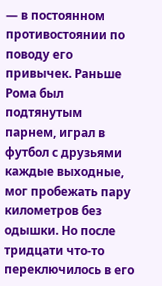— в постоянном противостоянии по поводу его привычек. Раньше Рома был подтянутым парнем, играл в футбол с друзьями каждые выходные, мог пробежать пару километров без одышки. Но после тридцати что-то переключилось в его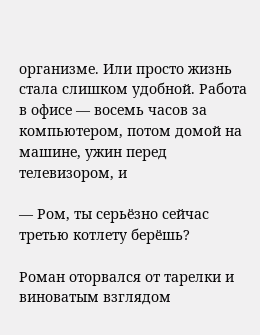организме. Или просто жизнь стала слишком удобной. Работа в офисе — восемь часов за компьютером, потом домой на машине, ужин перед телевизором, и

— Ром, ты серьёзно сейчас третью котлету берёшь?

Роман оторвался от тарелки и виноватым взглядом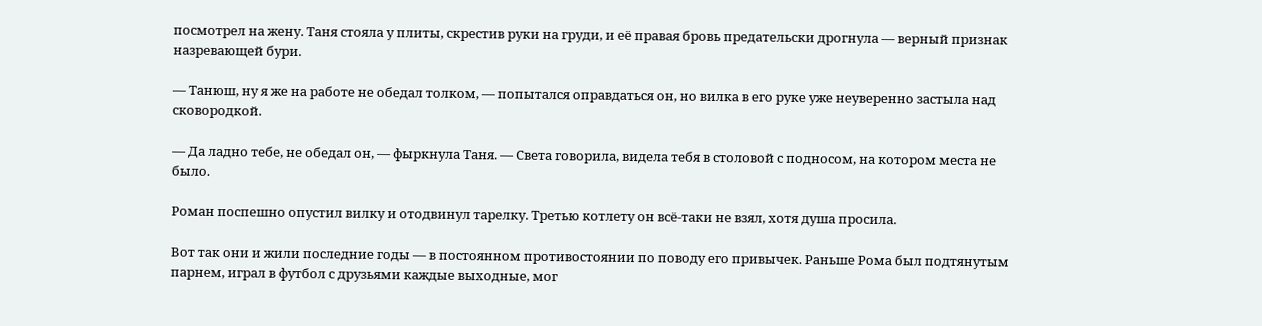посмотрел на жену. Таня стояла у плиты, скрестив руки на груди, и её правая бровь предательски дрогнула — верный признак назревающей бури.

— Танюш, ну я же на работе не обедал толком, — попытался оправдаться он, но вилка в его руке уже неуверенно застыла над сковородкой.

— Да ладно тебе, не обедал он, — фыркнула Таня. — Света говорила, видела тебя в столовой с подносом, на котором места не было.

Роман поспешно опустил вилку и отодвинул тарелку. Третью котлету он всё-таки не взял, хотя душа просила.

Вот так они и жили последние годы — в постоянном противостоянии по поводу его привычек. Раньше Рома был подтянутым парнем, играл в футбол с друзьями каждые выходные, мог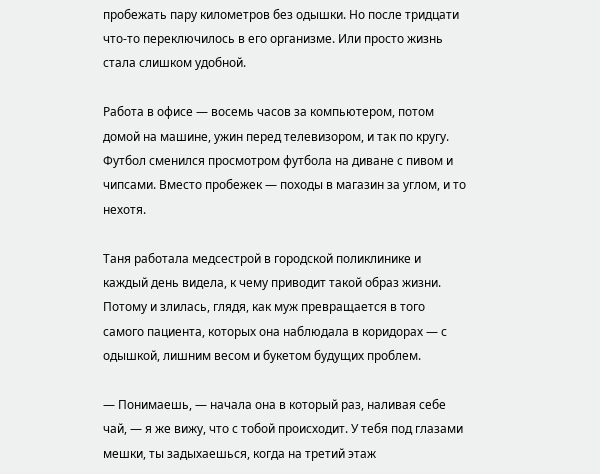пробежать пару километров без одышки. Но после тридцати что-то переключилось в его организме. Или просто жизнь стала слишком удобной.

Работа в офисе — восемь часов за компьютером, потом домой на машине, ужин перед телевизором, и так по кругу. Футбол сменился просмотром футбола на диване с пивом и чипсами. Вместо пробежек — походы в магазин за углом, и то нехотя.

Таня работала медсестрой в городской поликлинике и каждый день видела, к чему приводит такой образ жизни. Потому и злилась, глядя, как муж превращается в того самого пациента, которых она наблюдала в коридорах — с одышкой, лишним весом и букетом будущих проблем.

— Понимаешь, — начала она в который раз, наливая себе чай, — я же вижу, что с тобой происходит. У тебя под глазами мешки, ты задыхаешься, когда на третий этаж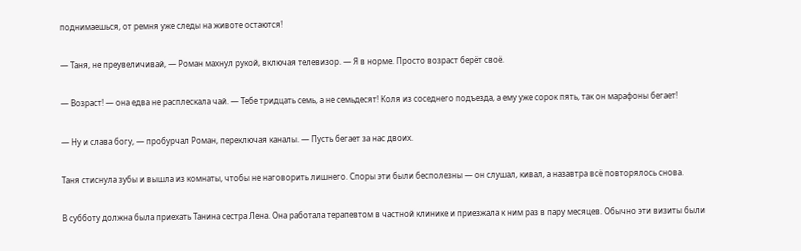поднимаешься, от ремня уже следы на животе остаются!

— Таня, не преувеличивай, — Роман махнул рукой, включая телевизор. — Я в норме. Просто возраст берёт своё.

— Возраст! — она едва не расплескала чай. — Тебе тридцать семь, а не семьдесят! Коля из соседнего подъезда, а ему уже сорок пять, так он марафоны бегает!

— Ну и слава богу, — пробурчал Роман, переключая каналы. — Пусть бегает за нас двоих.

Таня стиснула зубы и вышла из комнаты, чтобы не наговорить лишнего. Споры эти были бесполезны — он слушал, кивал, а назавтра всё повторялось снова.

В субботу должна была приехать Танина сестра Лена. Она работала терапевтом в частной клинике и приезжала к ним раз в пару месяцев. Обычно эти визиты были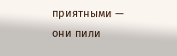приятными — они пили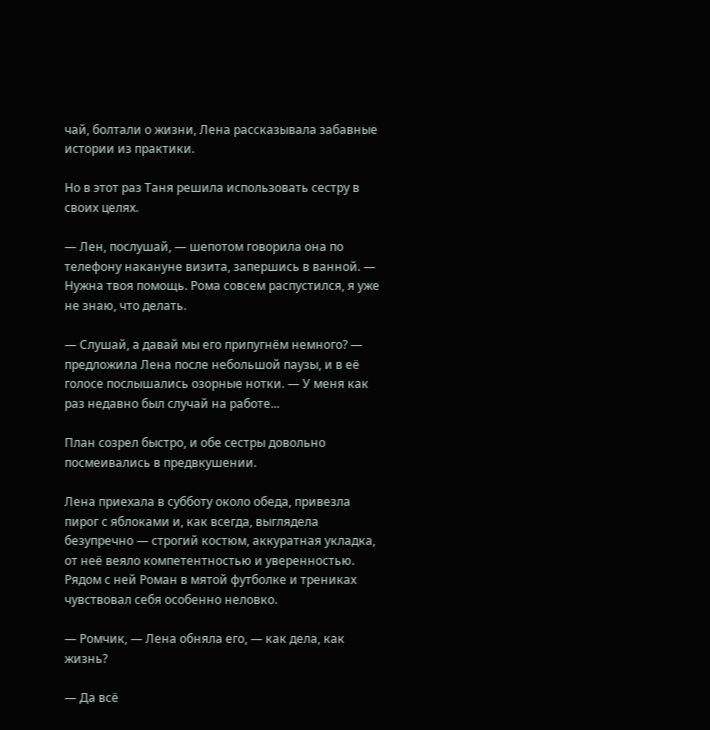чай, болтали о жизни, Лена рассказывала забавные истории из практики.

Но в этот раз Таня решила использовать сестру в своих целях.

— Лен, послушай, — шепотом говорила она по телефону накануне визита, запершись в ванной. — Нужна твоя помощь. Рома совсем распустился, я уже не знаю, что делать.

— Слушай, а давай мы его припугнём немного? — предложила Лена после небольшой паузы, и в её голосе послышались озорные нотки. — У меня как раз недавно был случай на работе...

План созрел быстро, и обе сестры довольно посмеивались в предвкушении.

Лена приехала в субботу около обеда, привезла пирог с яблоками и, как всегда, выглядела безупречно — строгий костюм, аккуратная укладка, от неё веяло компетентностью и уверенностью. Рядом с ней Роман в мятой футболке и трениках чувствовал себя особенно неловко.

— Ромчик, — Лена обняла его, — как дела, как жизнь?

— Да всё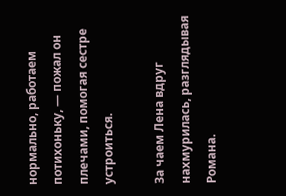нормально, работаем потихоньку, — пожал он плечами, помогая сестре устроиться.

За чаем Лена вдруг нахмурилась, разглядывая Романа.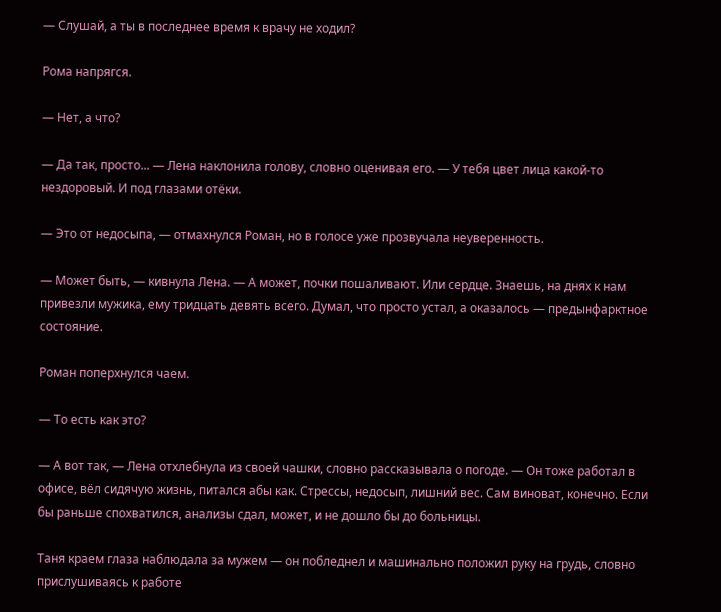— Слушай, а ты в последнее время к врачу не ходил?

Рома напрягся.

— Нет, а что?

— Да так, просто... — Лена наклонила голову, словно оценивая его. — У тебя цвет лица какой-то нездоровый. И под глазами отёки.

— Это от недосыпа, — отмахнулся Роман, но в голосе уже прозвучала неуверенность.

— Может быть, — кивнула Лена. — А может, почки пошаливают. Или сердце. Знаешь, на днях к нам привезли мужика, ему тридцать девять всего. Думал, что просто устал, а оказалось — предынфарктное состояние.

Роман поперхнулся чаем.

— То есть как это?

— А вот так, — Лена отхлебнула из своей чашки, словно рассказывала о погоде. — Он тоже работал в офисе, вёл сидячую жизнь, питался абы как. Стрессы, недосып, лишний вес. Сам виноват, конечно. Если бы раньше спохватился, анализы сдал, может, и не дошло бы до больницы.

Таня краем глаза наблюдала за мужем — он побледнел и машинально положил руку на грудь, словно прислушиваясь к работе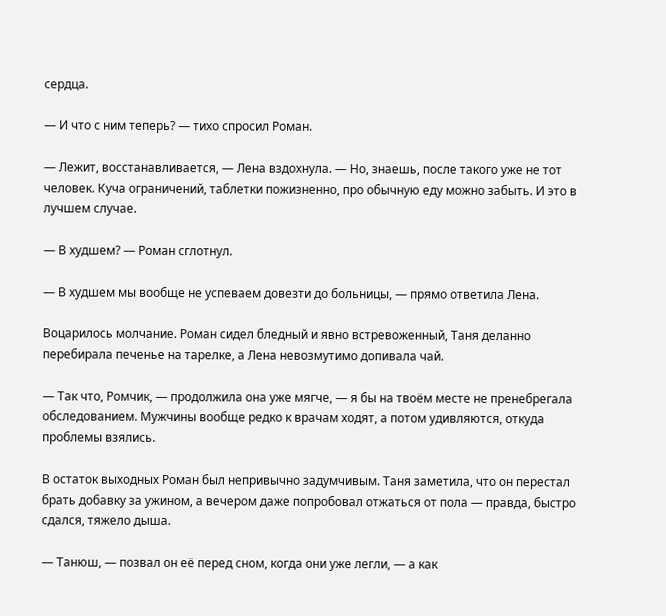сердца.

— И что с ним теперь? — тихо спросил Роман.

— Лежит, восстанавливается, — Лена вздохнула. — Но, знаешь, после такого уже не тот человек. Куча ограничений, таблетки пожизненно, про обычную еду можно забыть. И это в лучшем случае.

— В худшем? — Роман сглотнул.

— В худшем мы вообще не успеваем довезти до больницы, — прямо ответила Лена.

Воцарилось молчание. Роман сидел бледный и явно встревоженный, Таня деланно перебирала печенье на тарелке, а Лена невозмутимо допивала чай.

— Так что, Ромчик, — продолжила она уже мягче, — я бы на твоём месте не пренебрегала обследованием. Мужчины вообще редко к врачам ходят, а потом удивляются, откуда проблемы взялись.

В остаток выходных Роман был непривычно задумчивым. Таня заметила, что он перестал брать добавку за ужином, а вечером даже попробовал отжаться от пола — правда, быстро сдался, тяжело дыша.

— Танюш, — позвал он её перед сном, когда они уже легли, — а как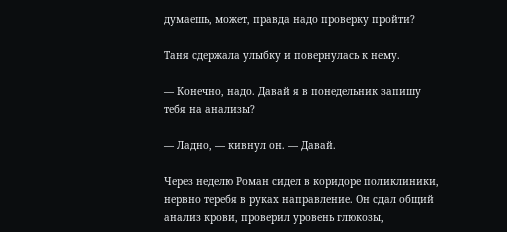думаешь, может, правда надо проверку пройти?

Таня сдержала улыбку и повернулась к нему.

— Конечно, надо. Давай я в понедельник запишу тебя на анализы?

— Ладно, — кивнул он. — Давай.

Через неделю Роман сидел в коридоре поликлиники, нервно теребя в руках направление. Он сдал общий анализ крови, проверил уровень глюкозы,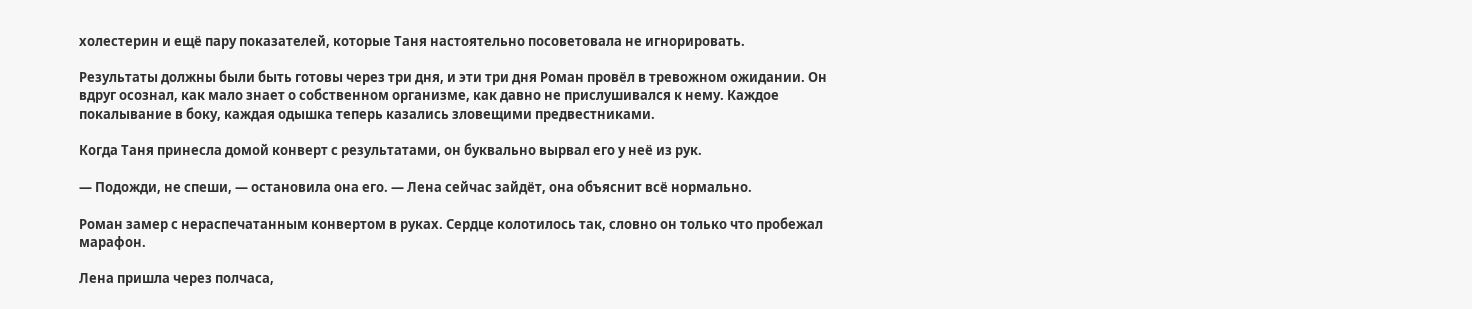холестерин и ещё пару показателей, которые Таня настоятельно посоветовала не игнорировать.

Результаты должны были быть готовы через три дня, и эти три дня Роман провёл в тревожном ожидании. Он вдруг осознал, как мало знает о собственном организме, как давно не прислушивался к нему. Каждое покалывание в боку, каждая одышка теперь казались зловещими предвестниками.

Когда Таня принесла домой конверт с результатами, он буквально вырвал его у неё из рук.

— Подожди, не спеши, — остановила она его. — Лена сейчас зайдёт, она объяснит всё нормально.

Роман замер с нераспечатанным конвертом в руках. Сердце колотилось так, словно он только что пробежал марафон.

Лена пришла через полчаса,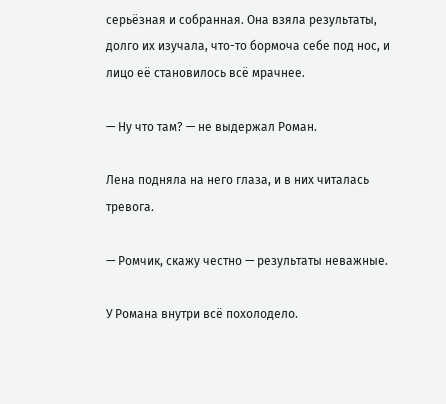серьёзная и собранная. Она взяла результаты, долго их изучала, что-то бормоча себе под нос, и лицо её становилось всё мрачнее.

— Ну что там? — не выдержал Роман.

Лена подняла на него глаза, и в них читалась тревога.

— Ромчик, скажу честно — результаты неважные.

У Романа внутри всё похолодело.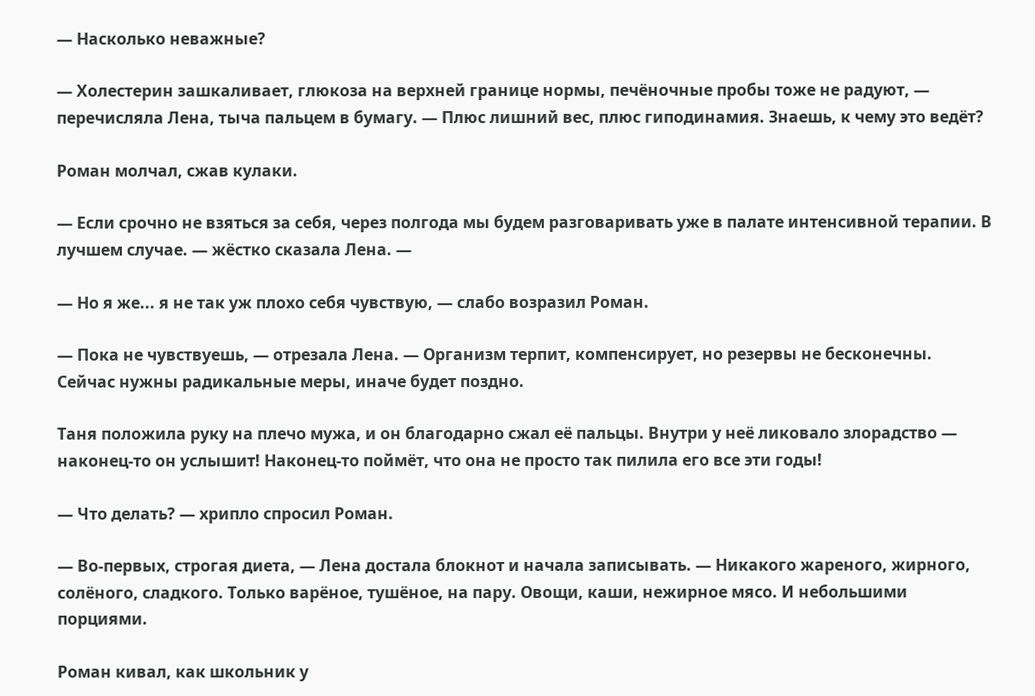— Насколько неважные?

— Холестерин зашкаливает, глюкоза на верхней границе нормы, печёночные пробы тоже не радуют, — перечисляла Лена, тыча пальцем в бумагу. — Плюс лишний вес, плюс гиподинамия. Знаешь, к чему это ведёт?

Роман молчал, сжав кулаки.

— Если срочно не взяться за себя, через полгода мы будем разговаривать уже в палате интенсивной терапии. В лучшем случае. — жёстко сказала Лена. —

— Но я же... я не так уж плохо себя чувствую, — слабо возразил Роман.

— Пока не чувствуешь, — отрезала Лена. — Организм терпит, компенсирует, но резервы не бесконечны. Сейчас нужны радикальные меры, иначе будет поздно.

Таня положила руку на плечо мужа, и он благодарно сжал её пальцы. Внутри у неё ликовало злорадство — наконец-то он услышит! Наконец-то поймёт, что она не просто так пилила его все эти годы!

— Что делать? — хрипло спросил Роман.

— Во-первых, строгая диета, — Лена достала блокнот и начала записывать. — Никакого жареного, жирного, солёного, сладкого. Только варёное, тушёное, на пару. Овощи, каши, нежирное мясо. И небольшими порциями.

Роман кивал, как школьник у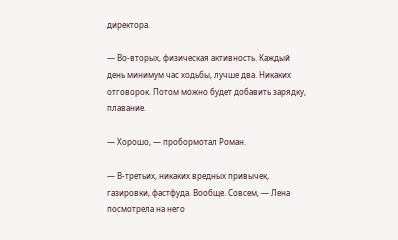директора.

— Во-вторых, физическая активность. Каждый день минимум час ходьбы, лучше два. Никаких отговорок. Потом можно будет добавить зарядку, плавание.

— Хорошо, — пробормотал Роман.

— В-третьих, никаких вредных привычек, газировки, фастфуда. Вообще. Совсем, — Лена посмотрела на него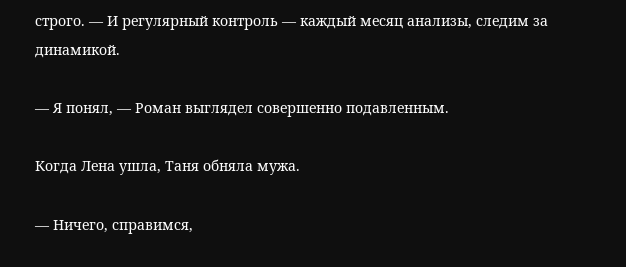строго. — И регулярный контроль — каждый месяц анализы, следим за динамикой.

— Я понял, — Роман выглядел совершенно подавленным.

Когда Лена ушла, Таня обняла мужа.

— Ничего, справимся,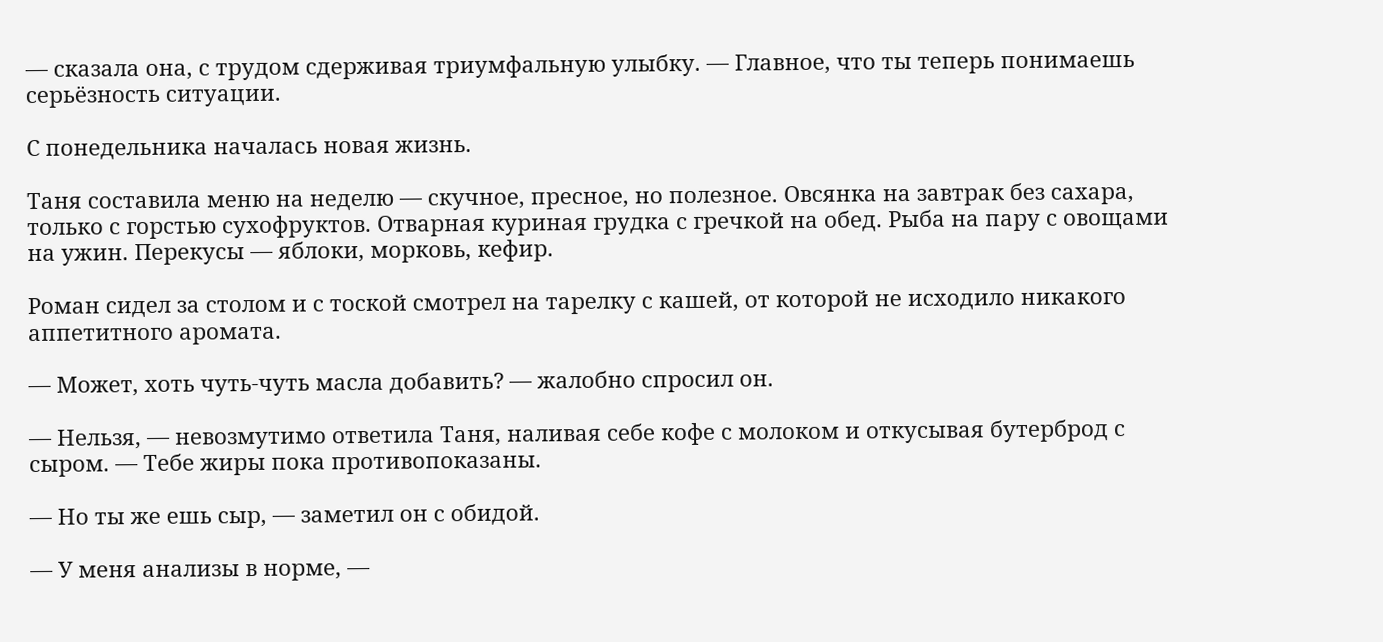— сказала она, с трудом сдерживая триумфальную улыбку. — Главное, что ты теперь понимаешь серьёзность ситуации.

С понедельника началась новая жизнь.

Таня составила меню на неделю — скучное, пресное, но полезное. Овсянка на завтрак без сахара, только с горстью сухофруктов. Отварная куриная грудка с гречкой на обед. Рыба на пару с овощами на ужин. Перекусы — яблоки, морковь, кефир.

Роман сидел за столом и с тоской смотрел на тарелку с кашей, от которой не исходило никакого аппетитного аромата.

— Может, хоть чуть-чуть масла добавить? — жалобно спросил он.

— Нельзя, — невозмутимо ответила Таня, наливая себе кофе с молоком и откусывая бутерброд с сыром. — Тебе жиры пока противопоказаны.

— Но ты же ешь сыр, — заметил он с обидой.

— У меня анализы в норме, —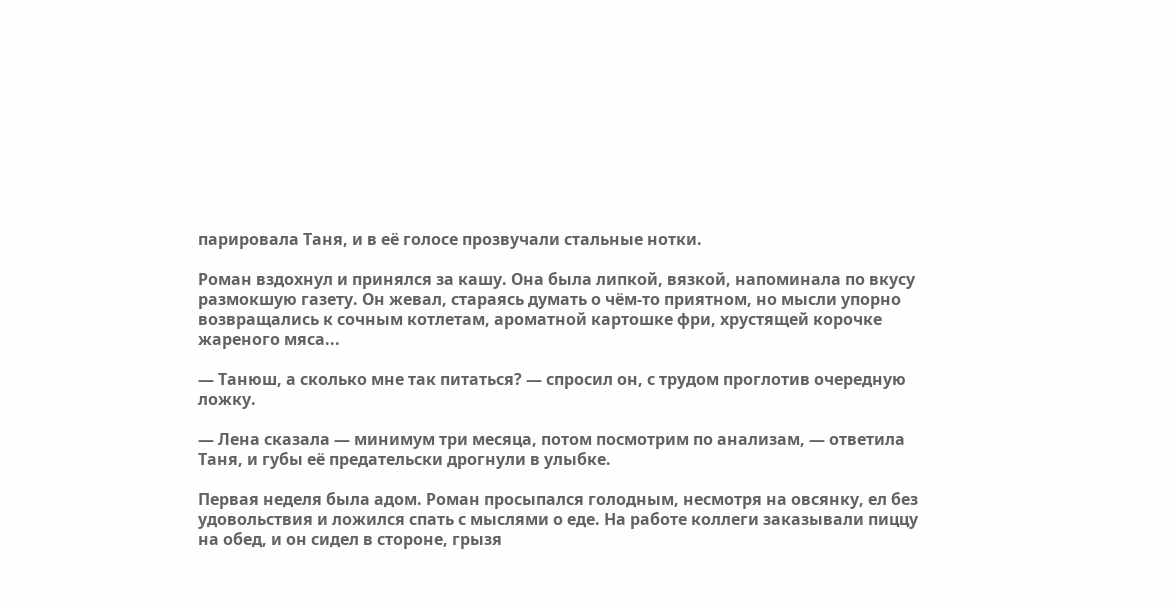парировала Таня, и в её голосе прозвучали стальные нотки.

Роман вздохнул и принялся за кашу. Она была липкой, вязкой, напоминала по вкусу размокшую газету. Он жевал, стараясь думать о чём-то приятном, но мысли упорно возвращались к сочным котлетам, ароматной картошке фри, хрустящей корочке жареного мяса...

— Танюш, а сколько мне так питаться? — спросил он, с трудом проглотив очередную ложку.

— Лена сказала — минимум три месяца, потом посмотрим по анализам, — ответила Таня, и губы её предательски дрогнули в улыбке.

Первая неделя была адом. Роман просыпался голодным, несмотря на овсянку, ел без удовольствия и ложился спать с мыслями о еде. На работе коллеги заказывали пиццу на обед, и он сидел в стороне, грызя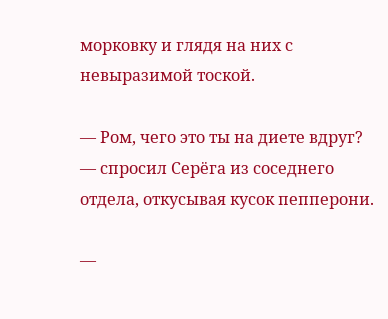морковку и глядя на них с невыразимой тоской.

— Ром, чего это ты на диете вдруг? — спросил Серёга из соседнего отдела, откусывая кусок пепперони.

—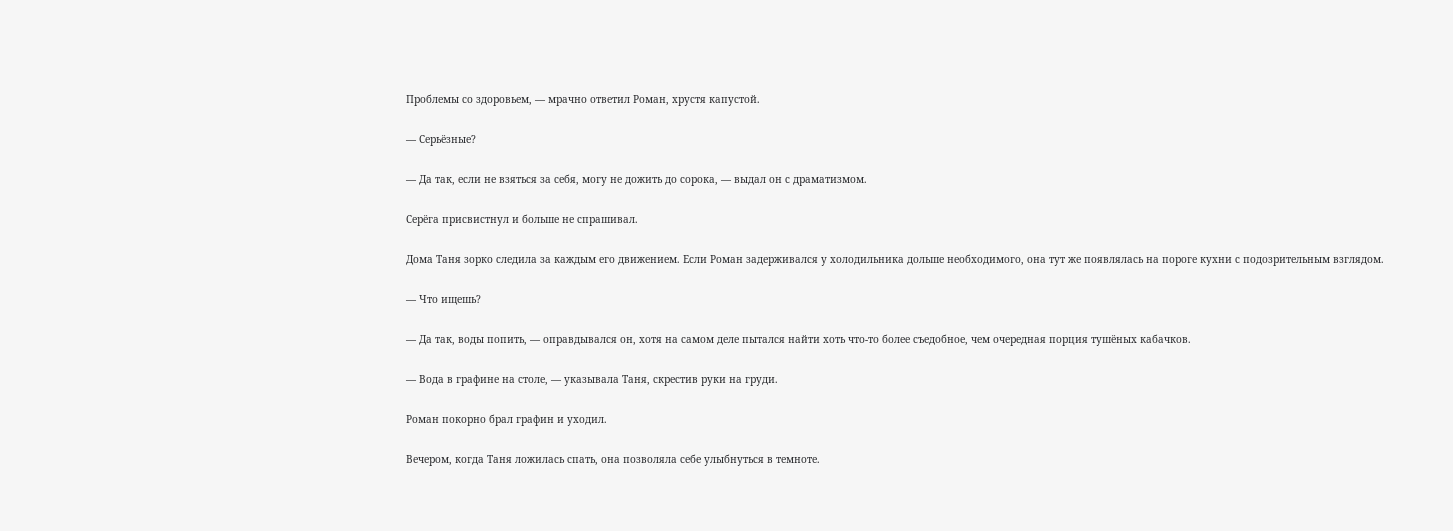Проблемы со здоровьем, — мрачно ответил Роман, хрустя капустой.

— Серьёзные?

— Да так, если не взяться за себя, могу не дожить до сорока, — выдал он с драматизмом.

Серёга присвистнул и больше не спрашивал.

Дома Таня зорко следила за каждым его движением. Если Роман задерживался у холодильника дольше необходимого, она тут же появлялась на пороге кухни с подозрительным взглядом.

— Что ищешь?

— Да так, воды попить, — оправдывался он, хотя на самом деле пытался найти хоть что-то более съедобное, чем очередная порция тушёных кабачков.

— Вода в графине на столе, — указывала Таня, скрестив руки на груди.

Роман покорно брал графин и уходил.

Вечером, когда Таня ложилась спать, она позволяла себе улыбнуться в темноте.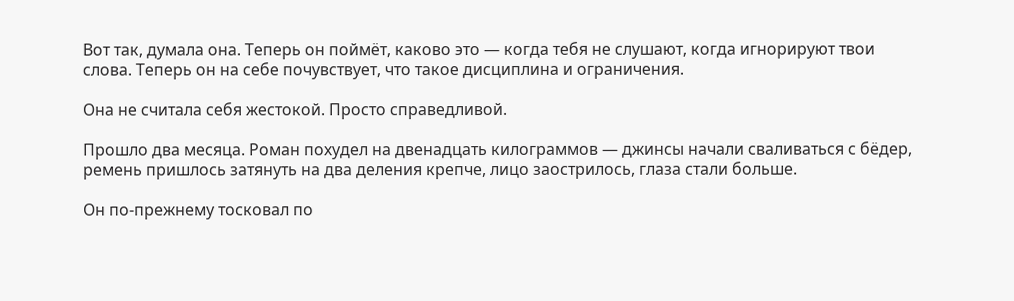Вот так, думала она. Теперь он поймёт, каково это — когда тебя не слушают, когда игнорируют твои слова. Теперь он на себе почувствует, что такое дисциплина и ограничения.

Она не считала себя жестокой. Просто справедливой.

Прошло два месяца. Роман похудел на двенадцать килограммов — джинсы начали сваливаться с бёдер, ремень пришлось затянуть на два деления крепче, лицо заострилось, глаза стали больше.

Он по-прежнему тосковал по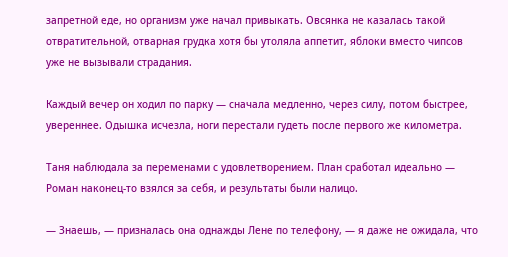запретной еде, но организм уже начал привыкать. Овсянка не казалась такой отвратительной, отварная грудка хотя бы утоляла аппетит, яблоки вместо чипсов уже не вызывали страдания.

Каждый вечер он ходил по парку — сначала медленно, через силу, потом быстрее, увереннее. Одышка исчезла, ноги перестали гудеть после первого же километра.

Таня наблюдала за переменами с удовлетворением. План сработал идеально — Роман наконец-то взялся за себя, и результаты были налицо.

— Знаешь, — призналась она однажды Лене по телефону, — я даже не ожидала, что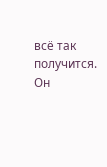всё так получится. Он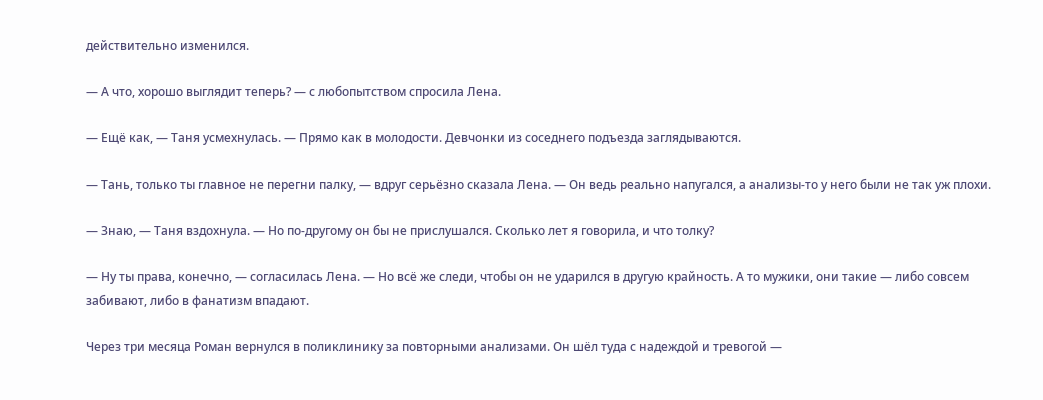действительно изменился.

— А что, хорошо выглядит теперь? — с любопытством спросила Лена.

— Ещё как, — Таня усмехнулась. — Прямо как в молодости. Девчонки из соседнего подъезда заглядываются.

— Тань, только ты главное не перегни палку, — вдруг серьёзно сказала Лена. — Он ведь реально напугался, а анализы-то у него были не так уж плохи.

— Знаю, — Таня вздохнула. — Но по-другому он бы не прислушался. Сколько лет я говорила, и что толку?

— Ну ты права, конечно, — согласилась Лена. — Но всё же следи, чтобы он не ударился в другую крайность. А то мужики, они такие — либо совсем забивают, либо в фанатизм впадают.

Через три месяца Роман вернулся в поликлинику за повторными анализами. Он шёл туда с надеждой и тревогой —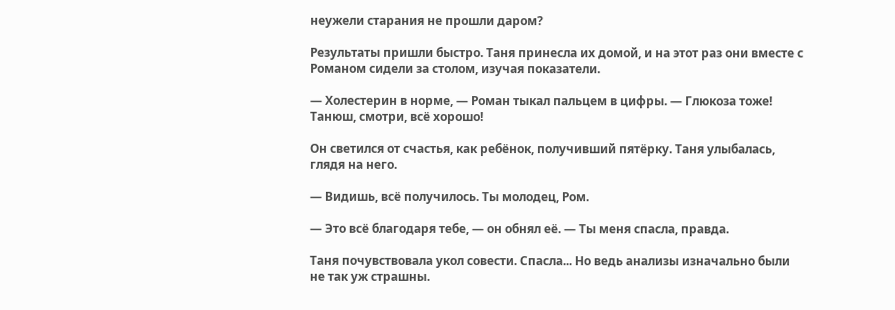неужели старания не прошли даром?

Результаты пришли быстро. Таня принесла их домой, и на этот раз они вместе с Романом сидели за столом, изучая показатели.

— Холестерин в норме, — Роман тыкал пальцем в цифры. — Глюкоза тоже! Танюш, смотри, всё хорошо!

Он светился от счастья, как ребёнок, получивший пятёрку. Таня улыбалась, глядя на него.

— Видишь, всё получилось. Ты молодец, Ром.

— Это всё благодаря тебе, — он обнял её. — Ты меня спасла, правда.

Таня почувствовала укол совести. Спасла... Но ведь анализы изначально были не так уж страшны.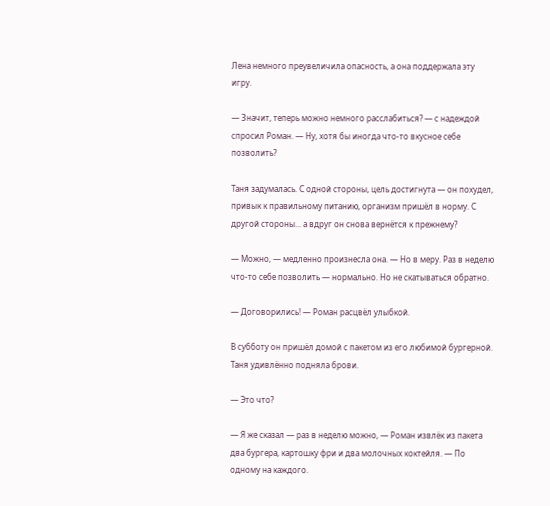Лена немного преувеличила опасность, а она поддержала эту игру.

— Значит, теперь можно немного расслабиться? — с надеждой спросил Роман. — Ну, хотя бы иногда что-то вкусное себе позволить?

Таня задумалась. С одной стороны, цель достигнута — он похудел, привык к правильному питанию, организм пришёл в норму. С другой стороны... а вдруг он снова вернётся к прежнему?

— Можно, — медленно произнесла она. — Но в меру. Раз в неделю что-то себе позволить — нормально. Но не скатываться обратно.

— Договорились! — Роман расцвёл улыбкой.

В субботу он пришёл домой с пакетом из его любимой бургерной. Таня удивлённо подняла брови.

— Это что?

— Я же сказал — раз в неделю можно, — Роман извлёк из пакета два бургера, картошку фри и два молочных коктейля. — По одному на каждого.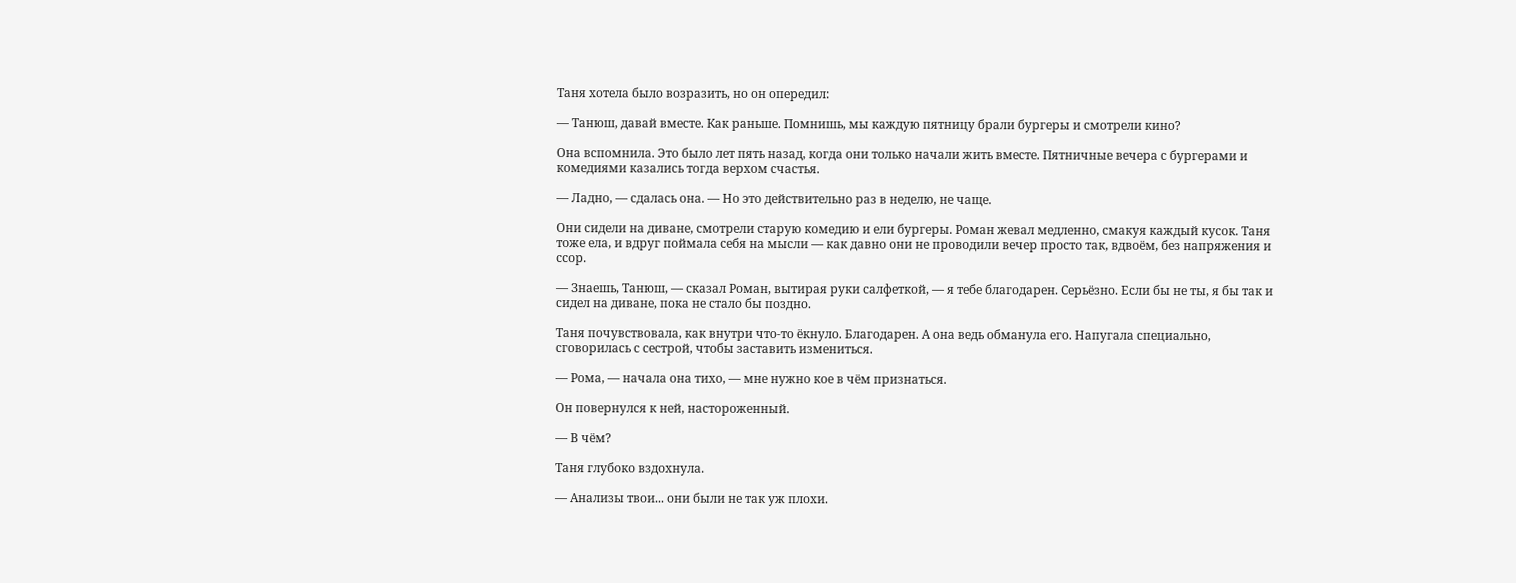Таня хотела было возразить, но он опередил:

— Танюш, давай вместе. Как раньше. Помнишь, мы каждую пятницу брали бургеры и смотрели кино?

Она вспомнила. Это было лет пять назад, когда они только начали жить вместе. Пятничные вечера с бургерами и комедиями казались тогда верхом счастья.

— Ладно, — сдалась она. — Но это действительно раз в неделю, не чаще.

Они сидели на диване, смотрели старую комедию и ели бургеры. Роман жевал медленно, смакуя каждый кусок. Таня тоже ела, и вдруг поймала себя на мысли — как давно они не проводили вечер просто так, вдвоём, без напряжения и ссор.

— Знаешь, Танюш, — сказал Роман, вытирая руки салфеткой, — я тебе благодарен. Серьёзно. Если бы не ты, я бы так и сидел на диване, пока не стало бы поздно.

Таня почувствовала, как внутри что-то ёкнуло. Благодарен. А она ведь обманула его. Напугала специально, сговорилась с сестрой, чтобы заставить измениться.

— Рома, — начала она тихо, — мне нужно кое в чём признаться.

Он повернулся к ней, настороженный.

— В чём?

Таня глубоко вздохнула.

— Анализы твои... они были не так уж плохи.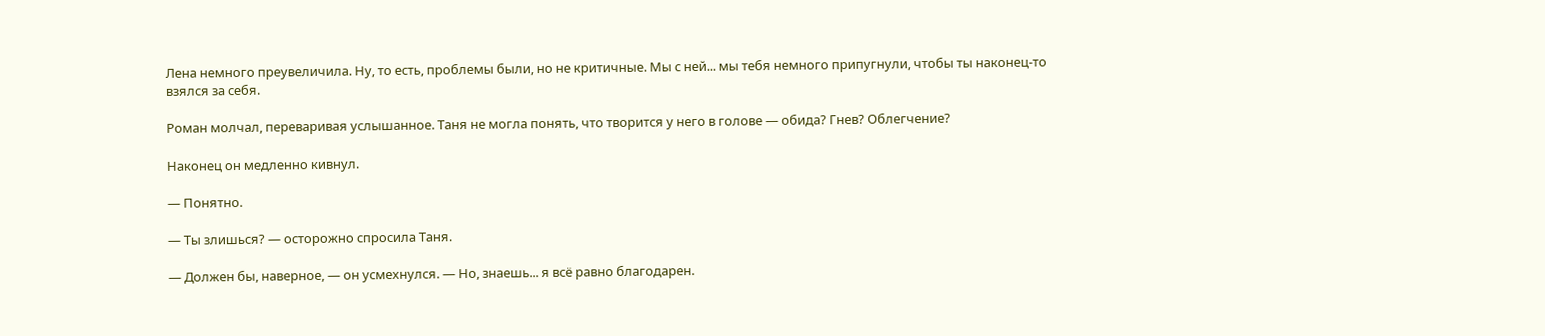Лена немного преувеличила. Ну, то есть, проблемы были, но не критичные. Мы с ней... мы тебя немного припугнули, чтобы ты наконец-то взялся за себя.

Роман молчал, переваривая услышанное. Таня не могла понять, что творится у него в голове — обида? Гнев? Облегчение?

Наконец он медленно кивнул.

— Понятно.

— Ты злишься? — осторожно спросила Таня.

— Должен бы, наверное, — он усмехнулся. — Но, знаешь... я всё равно благодарен.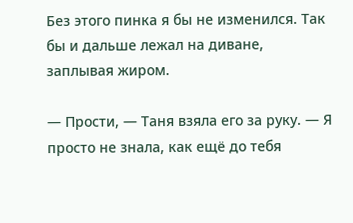Без этого пинка я бы не изменился. Так бы и дальше лежал на диване, заплывая жиром.

— Прости, — Таня взяла его за руку. — Я просто не знала, как ещё до тебя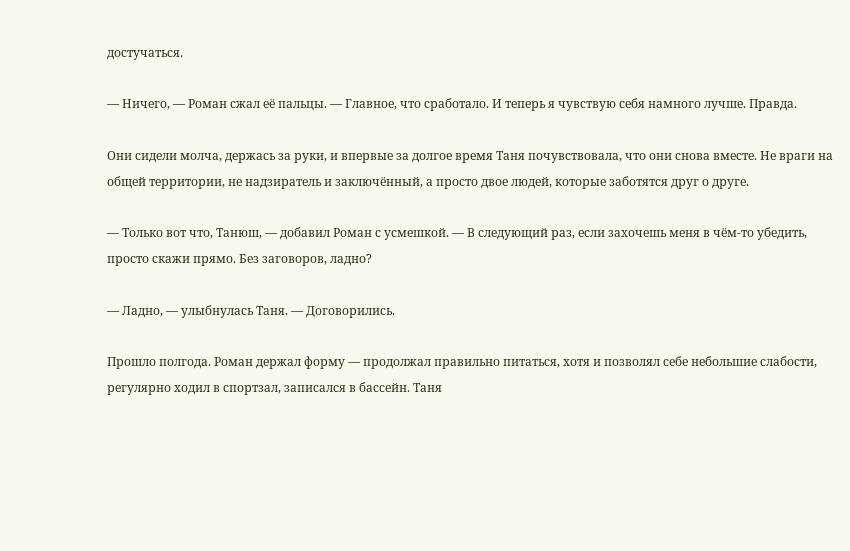достучаться.

— Ничего, — Роман сжал её пальцы. — Главное, что сработало. И теперь я чувствую себя намного лучше. Правда.

Они сидели молча, держась за руки, и впервые за долгое время Таня почувствовала, что они снова вместе. Не враги на общей территории, не надзиратель и заключённый, а просто двое людей, которые заботятся друг о друге.

— Только вот что, Танюш, — добавил Роман с усмешкой. — В следующий раз, если захочешь меня в чём-то убедить, просто скажи прямо. Без заговоров, ладно?

— Ладно, — улыбнулась Таня. — Договорились.

Прошло полгода. Роман держал форму — продолжал правильно питаться, хотя и позволял себе небольшие слабости, регулярно ходил в спортзал, записался в бассейн. Таня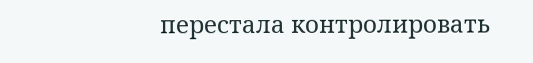перестала контролировать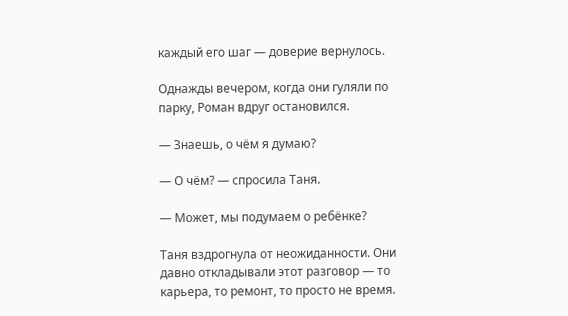каждый его шаг — доверие вернулось.

Однажды вечером, когда они гуляли по парку, Роман вдруг остановился.

— Знаешь, о чём я думаю?

— О чём? — спросила Таня.

— Может, мы подумаем о ребёнке?

Таня вздрогнула от неожиданности. Они давно откладывали этот разговор — то карьера, то ремонт, то просто не время.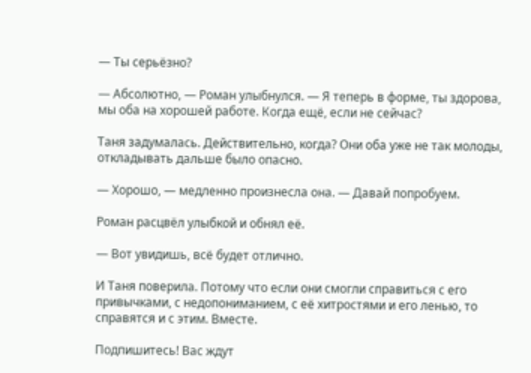— Ты серьёзно?

— Абсолютно, — Роман улыбнулся. — Я теперь в форме, ты здорова, мы оба на хорошей работе. Когда ещё, если не сейчас?

Таня задумалась. Действительно, когда? Они оба уже не так молоды, откладывать дальше было опасно.

— Хорошо, — медленно произнесла она. — Давай попробуем.

Роман расцвёл улыбкой и обнял её.

— Вот увидишь, всё будет отлично.

И Таня поверила. Потому что если они смогли справиться с его привычками, с недопониманием, с её хитростями и его ленью, то справятся и с этим. Вместе.

Подпишитесь! Вас ждут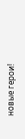новые герои!